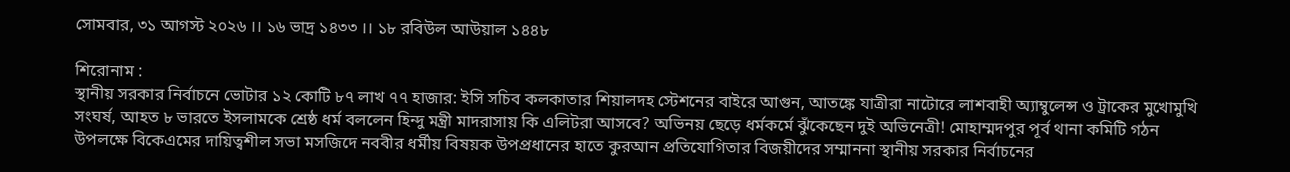সোমবার, ৩১ আগস্ট ২০২৬ ।। ১৬ ভাদ্র ১৪৩৩ ।। ১৮ রবিউল আউয়াল ১৪৪৮

শিরোনাম :
স্থানীয় সরকার নির্বাচনে ভোটার ১২ কোটি ৮৭ লাখ ৭৭ হাজার: ইসি সচিব কলকাতার শিয়ালদহ স্টেশনের বাইরে আগুন, আতঙ্কে যাত্রীরা নাটোরে লাশবাহী অ্যাম্বুলেন্স ও ট্রাকের মুখোমুখি সংঘর্ষ, আহত ৮ ভারতে ইসলামকে শ্রেষ্ঠ ধর্ম বললেন হিন্দু মন্ত্রী মাদরাসায় কি এলিটরা আসবে? অভিনয় ছেড়ে ধর্মকর্মে ঝুঁকেছেন দুই অভিনেত্রী! মোহাম্মদপুর পূর্ব থানা কমিটি গঠন উপলক্ষে বিকেএমের দায়িত্বশীল সভা মসজিদে নববীর ধর্মীয় বিষয়ক উপপ্রধানের হাতে কুরআন প্রতিযোগিতার বিজয়ীদের সম্মাননা স্থানীয় সরকার নির্বাচনের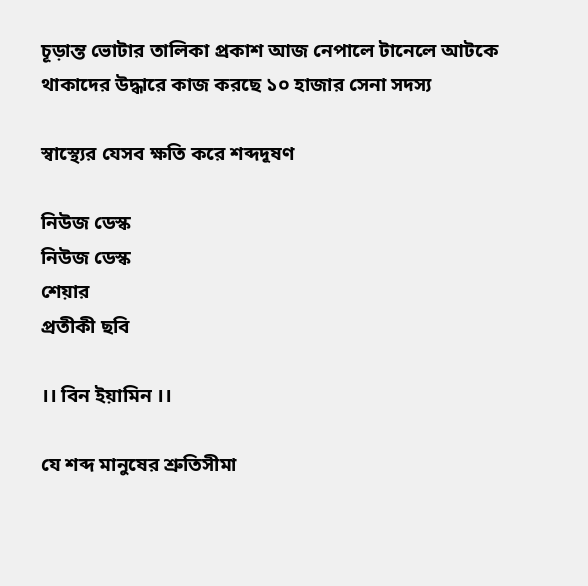চূড়ান্ত ভোটার তালিকা প্রকাশ আজ নেপালে টানেলে আটকে থাকাদের উদ্ধারে কাজ করছে ১০ হাজার সেনা সদস্য

স্বাস্থ্যের যেসব ক্ষতি করে শব্দদূষণ

নিউজ ডেস্ক
নিউজ ডেস্ক
শেয়ার
প্রতীকী ছবি

।। বিন ইয়ামিন ।।

যে শব্দ মানুষের শ্রুতিসীমা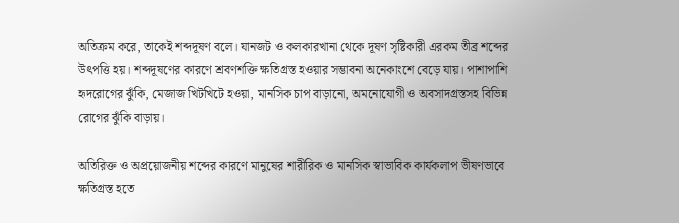অতিক্রম করে, তাকেই শব্দদূষণ বলে। যানজট ও কলকারখানা থেকে দূষণ সৃষ্টিকারী এরকম তীব্র শব্দের উৎপত্তি হয়। শব্দদূষণের কারণে শ্রবণশক্তি ক্ষতিগ্রস্ত হওয়ার সম্ভাবনা অনেকাংশে বেড়ে যায়। পাশাপাশি হৃদরোগের ঝুঁকি, মেজাজ খিটখিটে হওয়া, মানসিক চাপ বাড়ানো, অমনোযোগী ও অবসাদগ্রস্তসহ বিভিন্ন রোগের ঝুঁকি বাড়ায়।

অতিরিক্ত ও অপ্রয়োজনীয় শব্দের কারণে মানুষের শারীরিক ও মানসিক স্বাভাবিক কার্যকলাপ ভীষণভাবে ক্ষতিগ্রস্ত হতে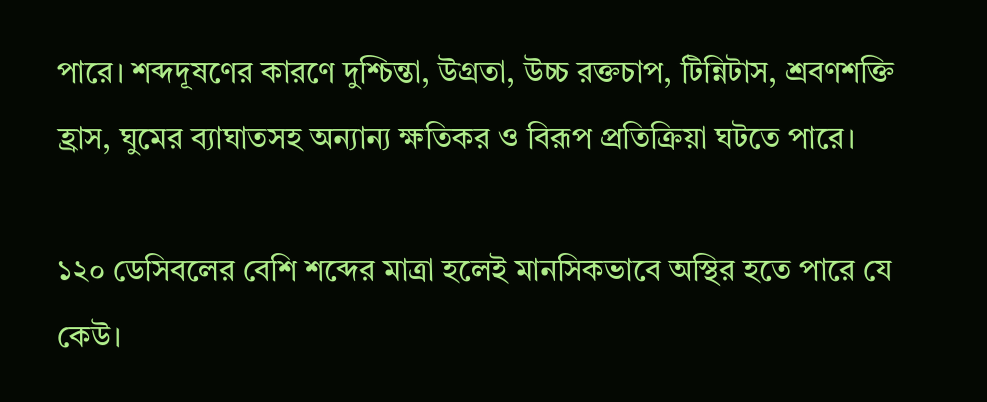পারে। শব্দদূষণের কারণে দুশ্চিন্তা, উগ্রতা, উচ্চ রক্তচাপ, টিন্নিটাস, শ্রবণশক্তি হ্রাস, ঘুমের ব্যাঘাতসহ অন্যান্য ক্ষতিকর ও বিরূপ প্রতিক্রিয়া ঘটতে পারে।

১২০ ডেসিবলের বেশি শব্দের মাত্রা হলেই মানসিকভাবে অস্থির হতে পারে যে কেউ।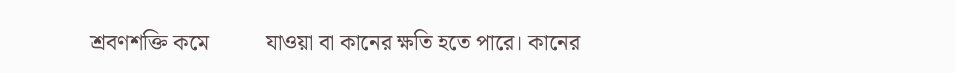শ্রবণশক্তি কমে          যাওয়া বা কানের ক্ষতি হতে পারে। কানের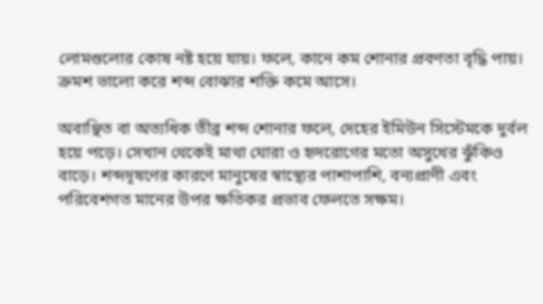লোমগুলোর কোষ নষ্ট হয়ে যায়। ফলে, কানে কম শোনার প্রবণতা বৃদ্ধি পায়। ক্রমশ ভালো করে শব্দ বোঝার শক্তি কমে আসে।

অবাঞ্ছিত বা অত্যধিক তীব্র শব্দ শোনার ফলে, দেহের ইমিউন সিস্টেমকে দুর্বল হয়ে পড়ে। সেখান থেকেই মাথা ঘোরা ও হৃদরোগের মতো অসুখের ঝুঁকিও বাড়ে। শব্দদূষণের কারণে মানুষের স্বাস্থ্যের পাশাপাশি, বন্যপ্রাণী এবং পরিবেশগত মানের উপর ক্ষতিকর প্রভাব ফেলতে সক্ষম।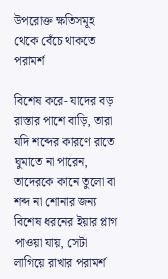উপরোক্ত ক্ষতিসমূহ থেকে বেঁচে থাকতে পরামর্শ

বিশেষ করে- যাদের বড় রাস্তার পাশে বাড়ি, তারা যদি শব্দের কারণে রাতে ঘুমাতে না পারেন, তাদেরকে কানে তুলো বা শব্দ না শোনার জন্য বিশেষ ধরনের ইয়ার প্লাগ পাওয়া যায়, সেটা লাগিয়ে রাখার পরামর্শ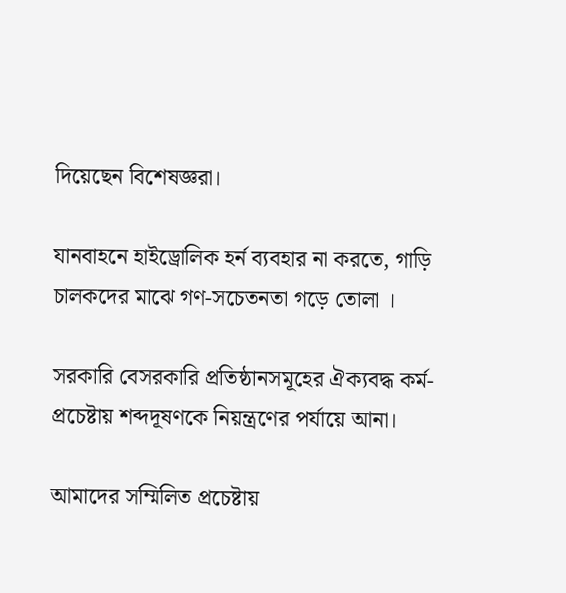দিয়েছেন বিশেষজ্ঞরা।

যানবাহনে হাইড্রোলিক হর্ন ব্যবহার না করতে, গাড়ি চালকদের মাঝে গণ-সচেতনতা গড়ে তোলা ।

সরকারি বেসরকারি প্রতিষ্ঠানসমূহের ঐক্যবদ্ধ কর্ম-প্রচেষ্টায় শব্দদূষণকে নিয়ন্ত্রণের পর্যায়ে আনা।

আমাদের সম্মিলিত প্রচেষ্টায়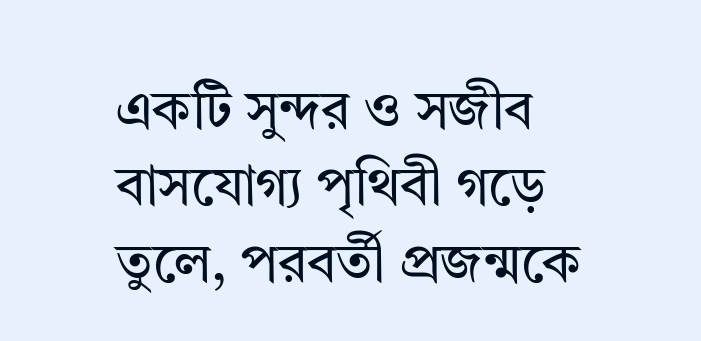একটি সুন্দর ও সজীব বাসযোগ্য পৃথিবী গড়ে তুলে, পরবর্তী প্রজন্মকে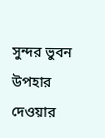সুন্দর ভুবন উপহার দেওয়ার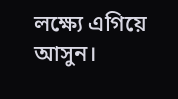লক্ষ্যে এগিয়ে আসুন।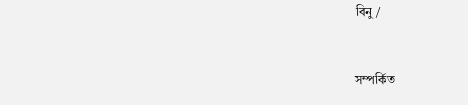বিনু/


সম্পর্কিত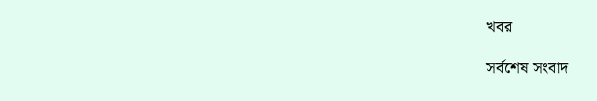খবর

সর্বশেষ সংবাদ